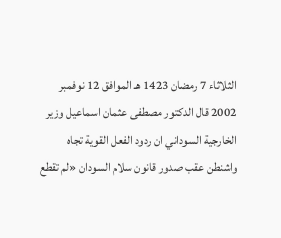الثلاثاء 7 رمضان 1423 هـ الموافق 12 نوفمبر 2002 قال الدكتور مصطفى عثمان اسماعيل وزير الخارجية السوداني ان ردود الفعل القوية تجاه واشنطن عقب صدور قانون سلام السودان «لم تقطع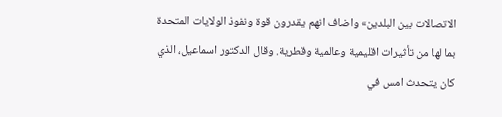الاتصالات بين البلدين» واضاف انهم يقدرون قوة ونفوذ الولايات المتحدة بما لها من تأثيرات اقليمية وعالمية وقطرية. وقال الدكتور اسماعيل، الذي كان يتحدث امس في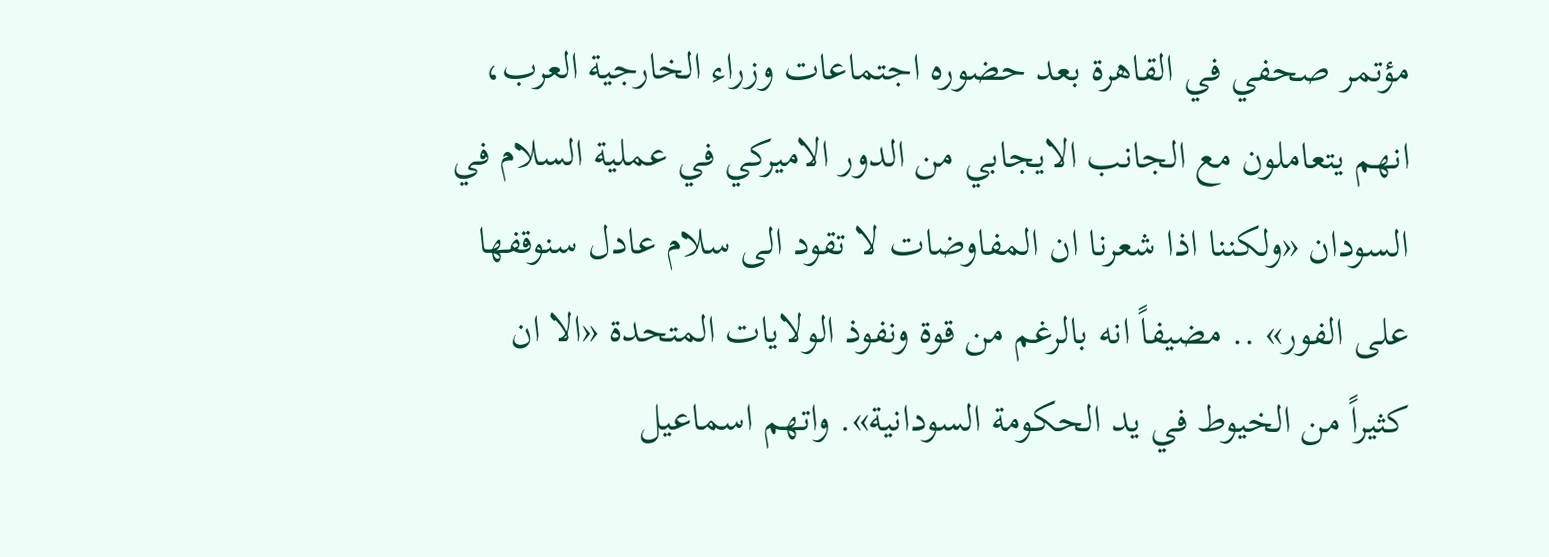مؤتمر صحفي في القاهرة بعد حضوره اجتماعات وزراء الخارجية العرب، انهم يتعاملون مع الجانب الايجابي من الدور الاميركي في عملية السلام في السودان «ولكننا اذا شعرنا ان المفاوضات لا تقود الى سلام عادل سنوقفها على الفور» .. مضيفاً انه بالرغم من قوة ونفوذ الولايات المتحدة «الا ان كثيراً من الخيوط في يد الحكومة السودانية». واتهم اسماعيل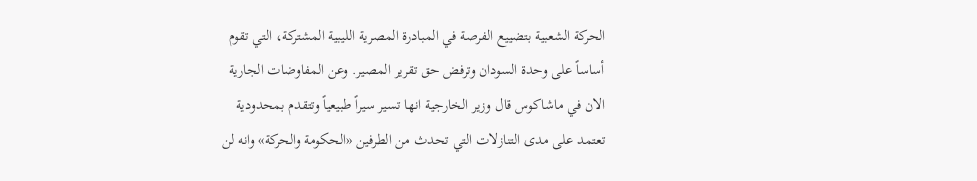الحركة الشعبية بتضييع الفرصة في المبادرة المصرية الليبية المشتركة، التي تقوم أساساً على وحدة السودان وترفض حق تقرير المصير. وعن المفاوضات الجارية الان في ماشاكوس قال وزير الخارجية انها تسير سيراً طبيعياً وتتقدم بمحدودية تعتمد على مدى التنازلات التي تحدث من الطرفين «الحكومة والحركة» وانه لن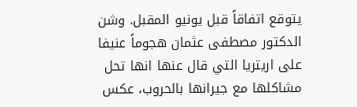يتوقع اتفاقاً قبل يونيو المقبل. وشن الدكتور مصطفى عثمان هجوماً عنيفا على اريتريا التي قال عنها انها تحل مشاكلها مع جيرانها بالحروب، عكس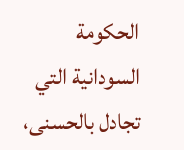الحكومة السودانية التي تجادل بالحسنى،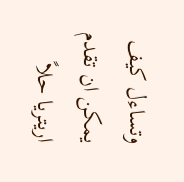وتساءل كيف يمكن ان تقدم اريتريا حلاً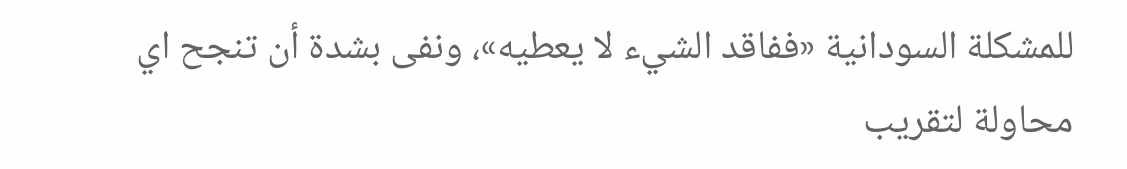للمشكلة السودانية «ففاقد الشيء لا يعطيه»، ونفى بشدة أن تنجح اي محاولة لتقريب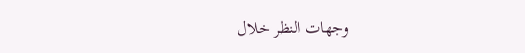وجهات النظر خلال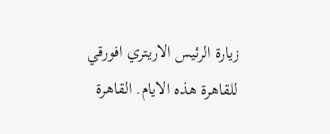زيارة الرئيس الاريتري افورقي للقاهرة هذه الايام. القاهرة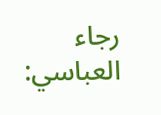رجاء العباسي: